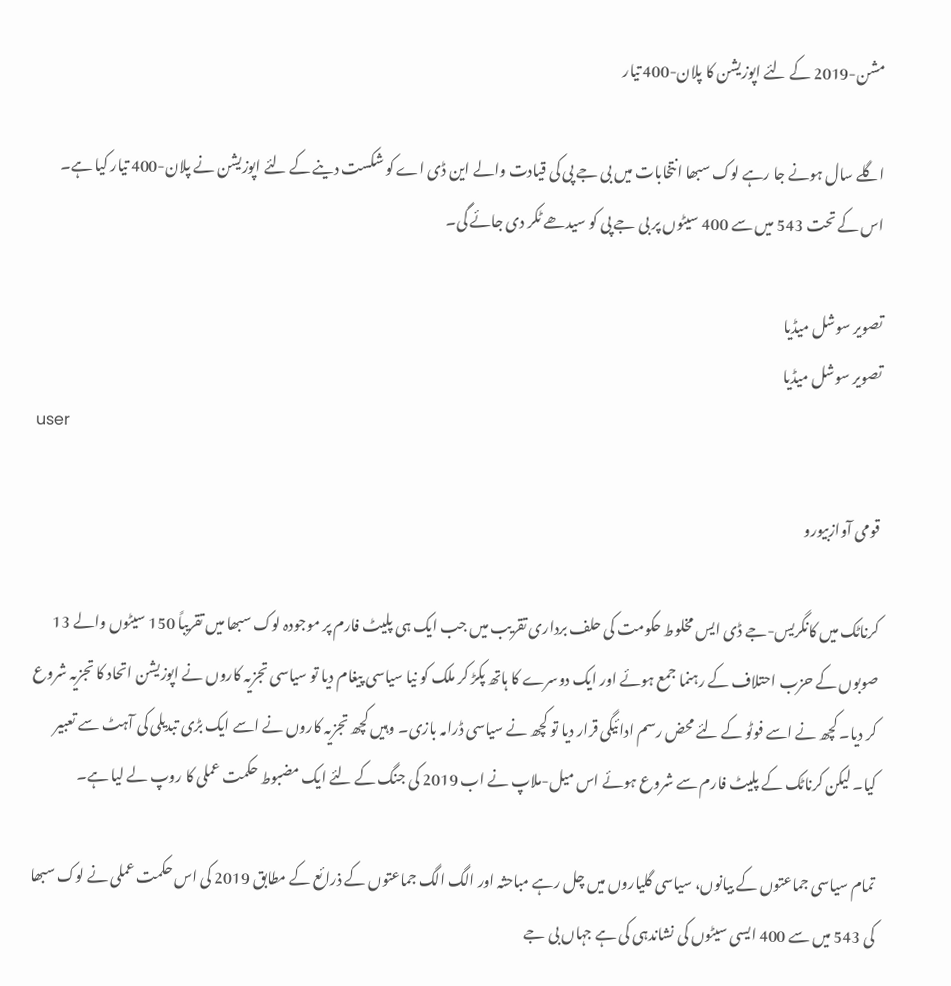مشن-2019 کے لئے اپوزیشن کا پلان-400 تیار

اگلے سال ہونے جا رہے لوک سبھا انتخابات میں بی جے پی کی قیادت والے این ڈی اے کو شکست دینے کے لئے اپوزیشن نے پلان-400 تیار کیا ہے۔ اس کے تحت 543 میں سے 400 سیٹوں پر بی جے پی کو سیدھے ٹکر دی جائے گی۔

تصویر سوشل میڈیا
تصویر سوشل میڈیا
user

قومی آوازبیورو

کرناٹک میں کانگریس-جے ڈی ایس مخلوط حکومت کی حلف برداری تقریب میں جب ایک ہی پلیٹ فارم پر موجودہ لوک سبھا میں تقریباً 150 سیٹوں والے 13 صوبوں کے حزب احتلاف کے رہنما جمع ہوئے اور ایک دوسرے کا ہاتھ پکڑ کر ملک کو نیا سیاسی پیغام دیا تو سیاسی تجزیہ کاروں نے اپوزیشن اتحاد کا تجزیہ شروع کر دیا۔ کچھ نے اسے فوٹو کے لئے محض رسم ادائیگی قرار دیا تو کچھ نے سیاسی ڈرامہ بازی۔ وہیں کچھ تجزیہ کاروں نے اسے ایک بڑی تبدیلی کی آہٹ سے تعبیر کیا۔ لیکن کرناٹک کے پلیٹ فارم سے شروع ہوئے اس میل-ملاپ نے اب 2019 کی جنگ کے لئے ایک مضبوط حکمت عملی کا روپ لے لیا ہے۔

تمام سیاسی جماعتوں کے بیانوں، سیاسی گلیاروں میں چل رہے مباحثہ اور الگ الگ جماعتوں کے ذرائع کے مطابق 2019 کی اس حکمت عملی نے لوک سبھا کی 543 میں سے 400 ایسی سیٹوں کی نشاندہی کی ہے جہاں بی جے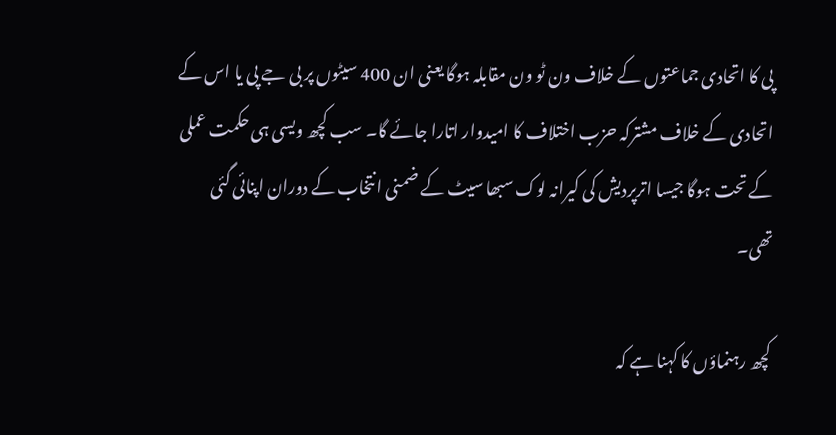پی کا اتحادی جماعتوں کے خلاف ون ٹو ون مقابلہ ہوگا یعنی ان 400 سیٹوں پر بی جے پی یا اس کے اتحادی کے خلاف مشترکہ حزب اختلاف کا امیدوار اتارا جائے گا۔ سب کچھ ویسی ہی حکمت عملی کے تحت ہوگا جیسا اترپردیش کی کیرانہ لوک سبھا سیٹ کے ضمنی انتخاب کے دوران اپنائی گئی تھی۔

کچھ رہنماؤں کا کہنا ہے کہ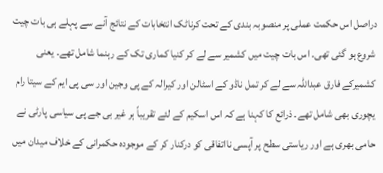دراصل اس حکمت عملی پر منصوبہ بندی کے تحت کرناٹک انتخابات کے نتائج آنے سے پہلے ہی بات چیت شروع ہو گئی تھی۔ اس بات چیت میں کشمیر سے لے کر کنیا کماری تک کے رہنما شامل تھے۔ یعنی کشمیرکے فارق عبداللہ سے لے کر تمل ناڈو کے اسٹالن اور کیرالہ کے پی وجین اور سی پی ایم کے سیتا رام یچوری بھی شامل تھے۔ ذرائع کا کہنا ہے کہ اس اسکیم کے لئے تقریباً ہر غیر بی جے پی سیاسی پارٹی نے حامی بھری ہے اور ریاستی سطح پر آپسی نااتفاقی کو درکنار کر کے موجودہ حکمرانی کے خلاف میدان میں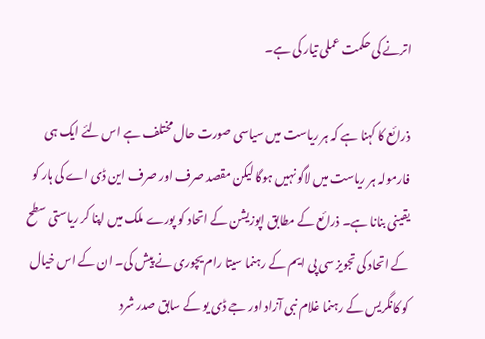اترنے کی حکمت عملی تیار کی ہے۔

ذرائع کا کہنا ہے کہ ہر ریاست میں سیاسی صورت حال مختلف ہے اس لئے ایک ہی فارمولہ ہر ریاست میں لاگو نہیں ہوگا لیکن مقصد صرف اور صرف این ڈی اے کی ہار کو یقینی بنانا ہے۔ ذرائع کے مطابق اپوزیشن کے اتحاد کو پورے ملک میں اپنا کر ریاستی سطح کے اتحاد کی تجویز سی پی ایم کے رہنما سیتا رام یچوری نے پیش کی۔ ان کے اس خیال کو کانگریس کے رہنما غلام نبی آزاد اور جے ڈی یو کے سابق صدر شرد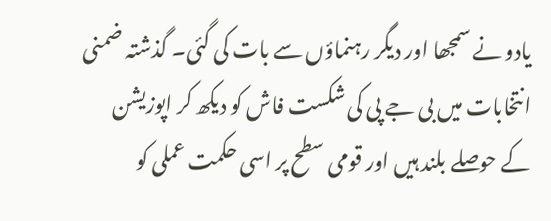یادو نے سمجھا اور دیگر رہنماؤں سے بات کی گئی۔ گذشتہ ضمنی انتخابات میں بی جے پی کی شکست فاش کو دیکھ کر اپوزیشن کے حوصلے بلند ہیں اور قومی سطح پر اسی حکمت عملی کو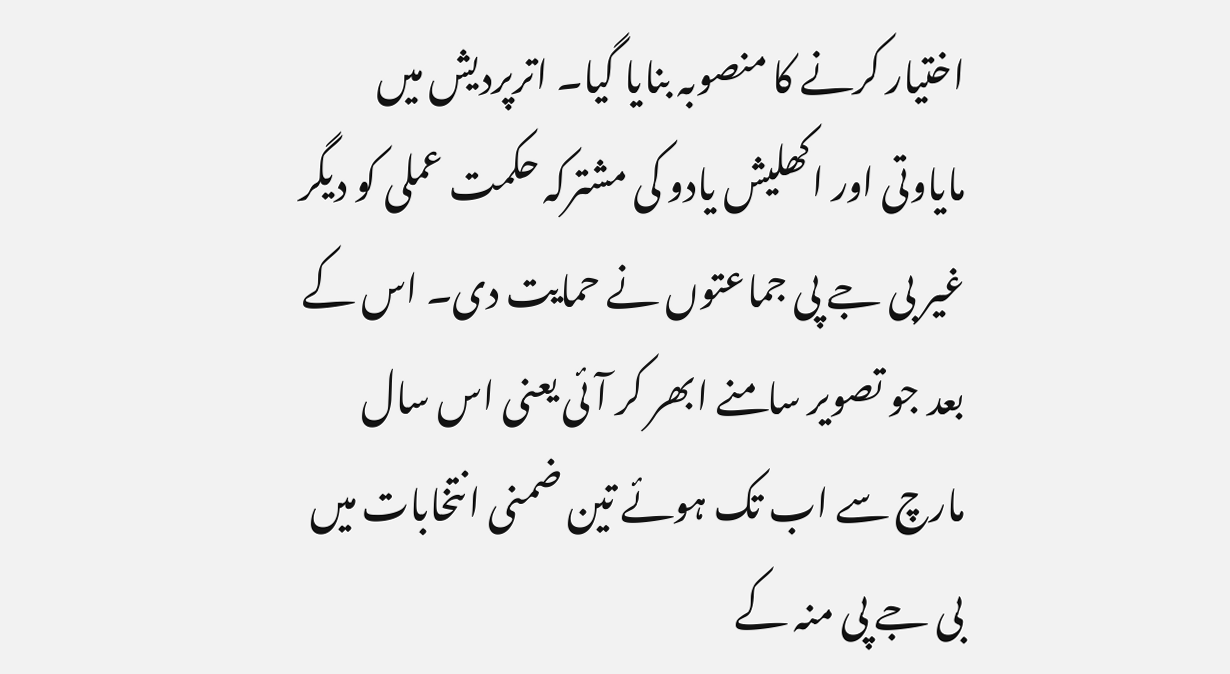اختیار کرنے کا منصوبہ بنایا گیا۔ اترپردیش میں مایاوتی اور اکھلیش یادو کی مشترکہ حکمت عملی کو دیگر غیر بی جے پی جماعتوں نے حمایت دی۔ اس کے بعد جو تصویر سامنے ابھر کر آئی یعنی اس سال مارچ سے اب تک ہوئے تین ضمنی انتخابات میں بی جے پی منہ کے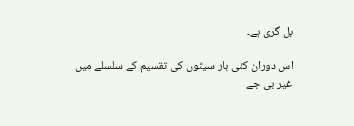بل گری ہے۔

اس دوران کئی بار سیٹوں کی تقسیم کے سلسلے میں غیر بی جے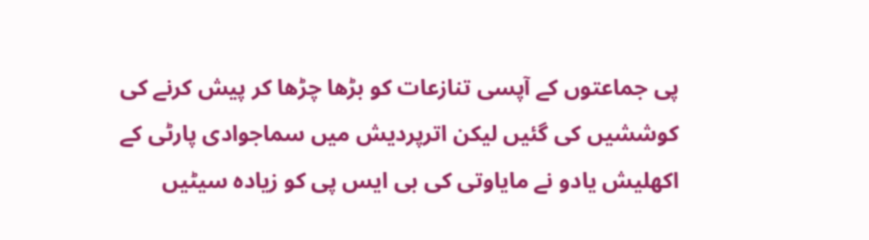پی جماعتوں کے آپسی تنازعات کو بڑھا چڑھا کر پیش کرنے کی کوششیں کی گئیں لیکن اترپردیش میں سماجوادی پارٹی کے اکھلیش یادو نے مایاوتی کی بی ایس پی کو زیادہ سیٹیں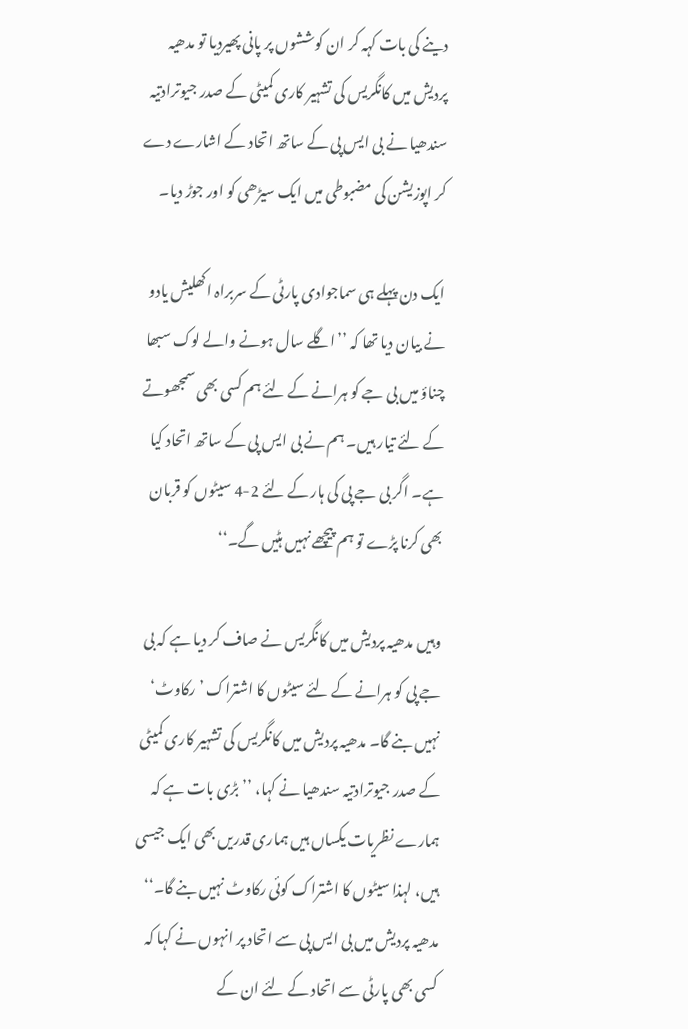دینے کی بات کہہ کر ان کوششوں پر پانی پھیردیا تو مدھیہ پردیش میں کانگریس کی تشہیر کاری کمیٹی کے صدر جیوترادتیہ سندھیا نے بی ایس پی کے ساتھ اتحاد کے اشارے دے کر اپوزیشن کی مضبوطی میں ایک سیڑھی کو اور جوڑ دیا۔

ایک دن پہلے ہی سماجوادی پارٹی کے سربراہ اکھلیش یادو نے بیان دیا تھا کہ ’’اگلے سال ہونے والے لوک سبھا چناؤ میں بی جے کو ہرانے کے لئے ہم کسی بھی سمجھوتے کے لئے تیار ہیں۔ ہم نے بی ایس پی کے ساتھ اتحاد کیا ہے۔ اگر بی جے پی کی ہار کے لئے 2-4 سیٹوں کو قربان بھی کرنا پڑے تو ہم پیچھے نہیں ہٹیں گے۔‘‘

وہیں مدھیہ پردیش میں کانگریس نے صاف کر دیا ہے کہ بی جے پی کو ہرانے کے لئے سیٹوں کا اشتراک ’رکاوٹ‘ نہیں بنے گا۔ مدھیہ پردیش میں کانگریس کی تشہیر کاری کمیٹی کے صدر جیوترادتیہ سندھیا نے کہا، ’’بڑی بات ہے کہ ہمارے نظریات یکساں ہیں ہماری قدریں بھی ایک جیسی ہیں، لہذا سیٹوں کا اشتراک کوئی رکاوٹ نہیں بنے گا۔‘‘ مدھیہ پردیش میں بی ایس پی سے اتحاد پر انہوں نے کہا کہ کسی بھی پارٹی سے اتحاد کے لئے ان کے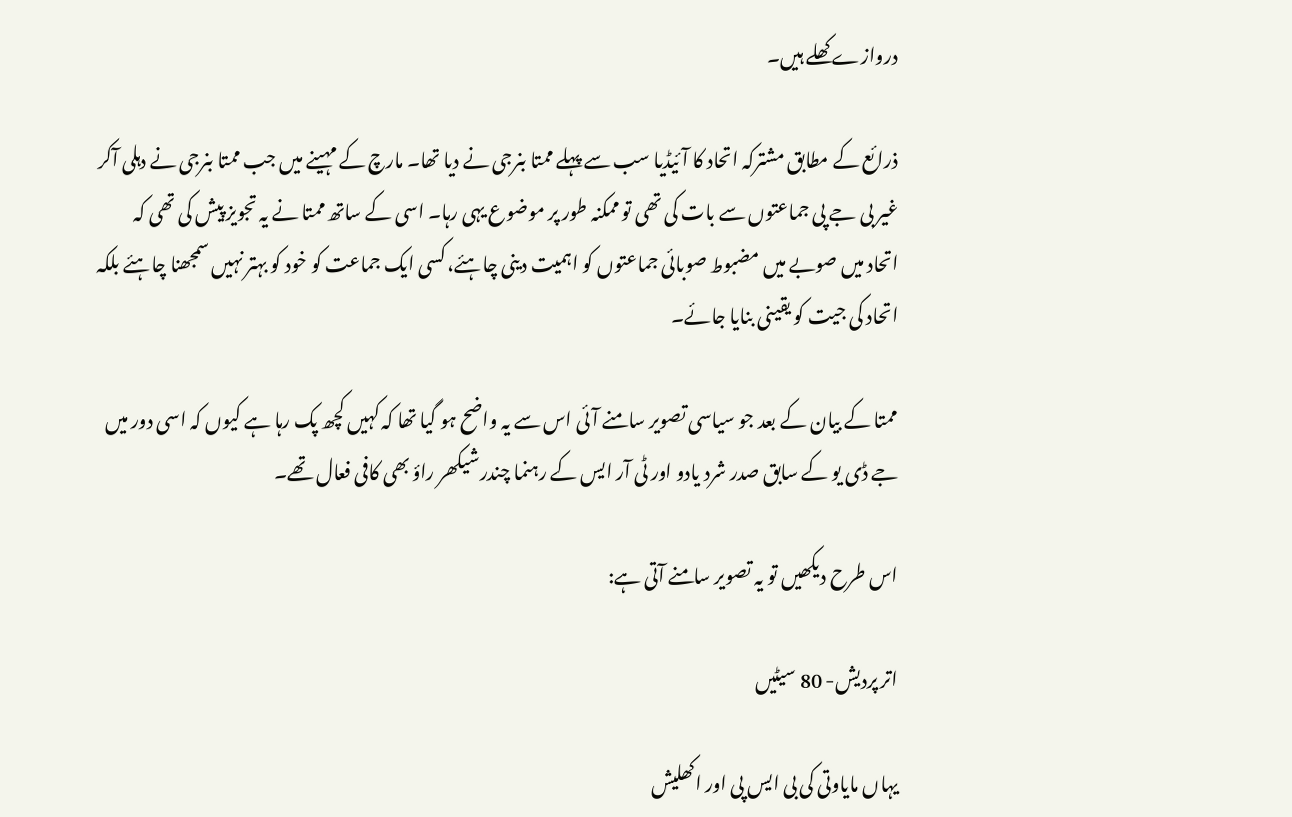دروازے کھلے ہیں۔

ذرائع کے مطابق مشترکہ اتحاد کا آئیڈیا سب سے پہلے ممتا بنرجی نے دیا تھا۔ مارچ کے مہینے میں جب ممتا بنرجی نے دہلی آکر غیر بی جے پی جماعتوں سے بات کی تھی تو ممکنہ طور پر موضوع یہی رہا۔ اسی کے ساتھ ممتا نے یہ تجویز پیش کی تھی کہ اتحاد میں صوبے میں مضبوط صوبائی جماعتوں کو اہمیت دینی چاہئے، کسی ایک جماعت کو خود کو بہتر نہیں سمجھنا چاہئے بلکہ اتحاد کی جیت کو یقینی بنایا جائے۔

ممتا کے بیان کے بعد جو سیاسی تصویر سامنے آئی اس سے یہ واضح ہو گیا تھا کہ کہیں کچھ پک رہا ہے کیوں کہ اسی دور میں جے ڈی یو کے سابق صدر شرد یادو اور ٹی آر ایس کے رہنما چندرشیکھر راؤ بھی کافی فعال تھے۔

اس طرح دیکھیں تو یہ تصویر سامنے آتی ہے:

اتر پردیش- 80 سیٹیں

یہاں مایاوتی کی بی ایس پی اور اکھلیش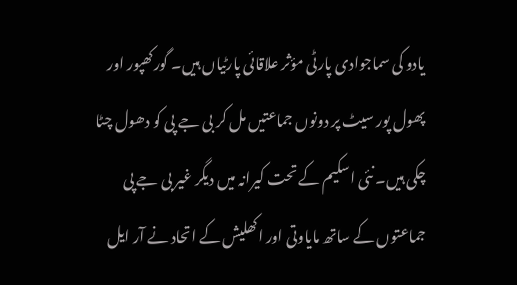یادو کی سماجوادی پارٹی مؤثر علاقائی پارٹیاں ہیں۔ گورکھپور اور پھول پور سیٹ پر دونوں جماعتیں مل کر بی جے پی کو دھول چٹا چکی ہیں۔ نئی اسکیم کے تحت کیرانہ میں دیگر غیر بی جے پی جماعتوں کے ساتھ مایاوتی اور اکھلیش کے اتحاد نے آر ایل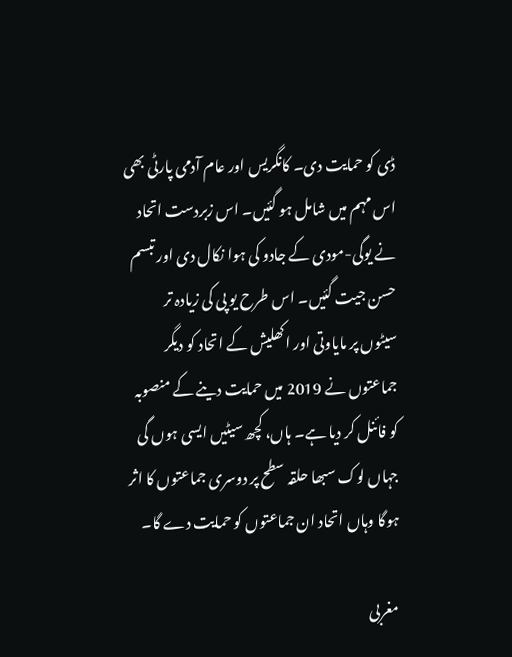ڈی کو حمایت دی۔ کانگریس اور عام آدمی پارٹی بھی اس مہم میں شامل ہو گئیں۔ اس زبردست اتحاد نے یوگی-مودی کے جادو کی ہوا نکال دی اور تبسم حسن جیت گئیں۔ اس طرح یو پی کی زیادہ تر سیٹوں پر مایاوتی اور اکھلیش کے اتحاد کو دیگر جماعتوں نے 2019 میں حمایت دینے کے منصوبہ کو فائنل کر دیا ہے۔ ہاں، کچھ سیٹیں ایسی ہوں گی جہاں لوک سبھا حلقہ سطح پر دوسری جماعتوں کا اثر ہوگا وہاں اتحاد ان جماعتوں کو حمایت دے گا۔

مغربی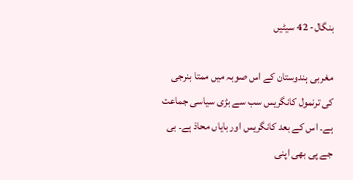بنگال- 42 سیٹیں

مغربی ہندوستان کے اس صوبہ میں ممتا بنرجی کی ترنمول کانگریس سب سے بڑی سیاسی جماعت ہے۔ اس کے بعد کانگریس اور بایاں محاذ ہے۔ بی جے پی بھی اپنی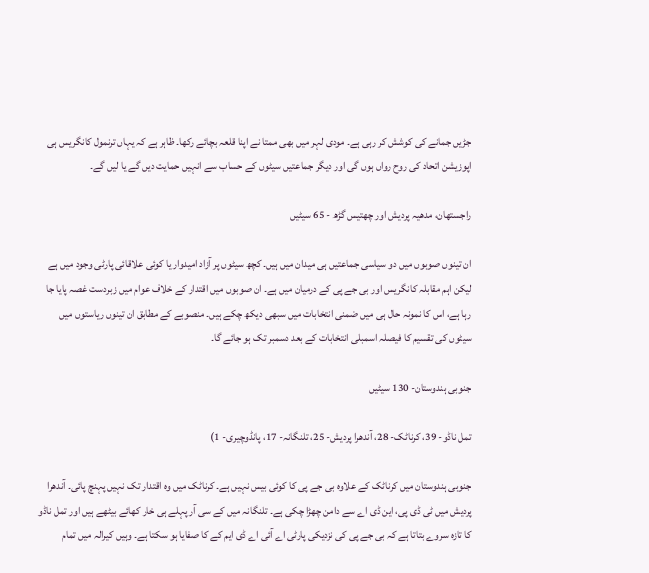جڑیں جمانے کی کوشش کر رہی ہے۔ مودی لہر میں بھی ممتا نے اپنا قلعہ بچائے رکھا۔ ظاہر ہے کہ یہاں ترنمول کانگریس ہی اپوزیشن اتحاد کی روح رواں ہوں گی اور دیگر جماعتیں سیٹوں کے حساب سے انہیں حمایت دیں گے یا لیں گے۔

راجستھان، مدھیہ پردیش اور چھتیس گڑھ - 65 سیٹیں

ان تینوں صوبوں میں دو سیاسی جماعتیں ہی میدان میں ہیں۔ کچھ سیٹوں پر آزاد امیدوار یا کوئی علاقائی پارٹی وجود میں ہے لیکن اہم مقابلہ کانگریس اور بی جے پی کے درمیان میں ہے۔ ان صوبوں میں اقتدار کے خلاف عوام میں زبردست غصہ پایا جا رہا ہے، اس کا نمونہ حال ہی میں ضمنی انتخابات میں سبھی دیکھ چکے ہیں۔ منصوبے کے مطابق ان تینوں ریاستوں میں سیٹوں کی تقسیم کا فیصلہ اسمبلی انتخابات کے بعد دسمبر تک ہو جائے گا۔

جنوبی ہندوستان- 130 سیٹیں

تمل ناڈو- 39، کرناٹک- 28، آندھرا پردیش- 25، تلنگانہ- 17، پانڈوچیری- 1)

جنوبی ہندوستان میں کرناٹک کے علاوہ بی جے پی کا کوئی بیس نہیں ہے۔ کرناٹک میں وہ اقتدار تک نہیں پہنچ پائی۔ آندھرا پردیش میں ٹی ڈی پی، این ڈی اے سے دامن چھڑا چکی ہے۔ تلنگانہ میں کے سی آر پہلے ہی خار کھائے بیٹھے ہیں اور تمل ناڈو کا تازہ سروے بتاتا ہے کہ بی جے پی کی نزدیکی پارٹی اے آئی اے ڈی ایم کے کا صفایا ہو سکتا ہے۔ وہیں کیرالہ میں تمام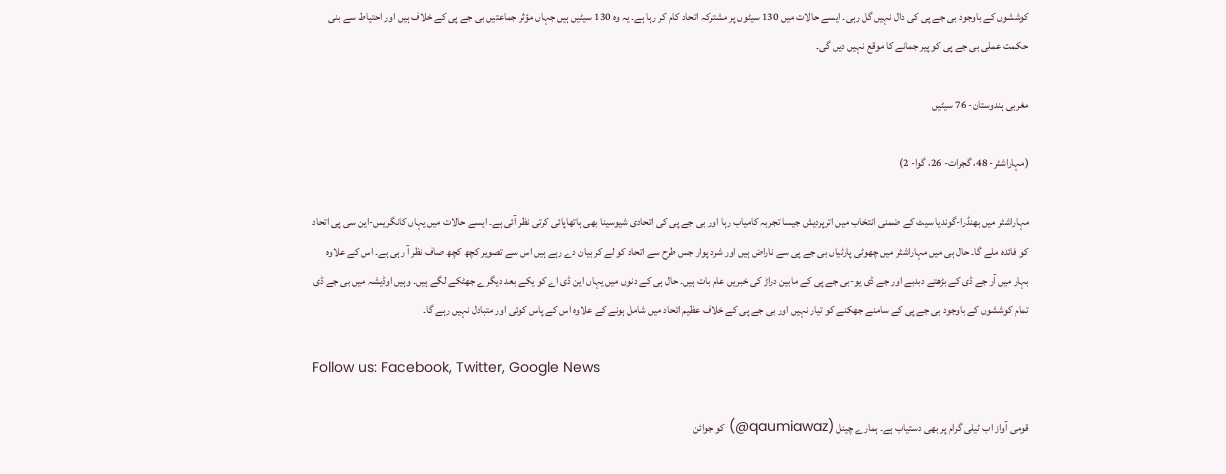کوششوں کے باوجود بی جے پی کی دال نہیں گل رہی۔ ایسے حالات میں 130 سیٹوں پر مشترکہ اتحاد کام کر رہا ہے۔ یہ وہ 130 سیٹیں ہیں جہاں مؤثر جماعتیں بی جے پی کے خلاف ہیں اور احتیاط سے بنی حکمت عملی بی جے پی کو پیر جمانے کا موقع نہیں دیں گی۔

مغربی ہندوستان- 76 سیٹیں

(مہاراشٹر- 48، گجرات- 26، گوا- 2)

مہاراشٹر میں بھنڈرا-گوندیا سیٹ کے ضمنی انتخاب میں اترپردیش جیسا تجربہ کامیاب رہا اور بی جے پی کی اتحادی شیوسینا بھی ہاتھاپائی کرتی نظر آئی ہے۔ ایسے حالات میں یہاں کانگریس-این سی پی اتحاد کو فائدہ ملے گا۔ حال ہی میں مہاراشٹر میں چھوٹی پارٹیاں بی جے پی سے ناراض ہیں اور شرد پوار جس طرح سے اتحاد کو لے کر بیان دے رہے ہیں اس سے تصویر کچھ کچھ صاف نظر آ رہی ہے۔ اس کے علاوہ بہار میں آر جے ڈی کے بڑھتے دبدبے اور جے ڈی یو-بی جے پی کے مابین دراڑ کی خبریں عام بات ہیں۔ حال ہی کے دنوں میں یہاں این ڈی اے کو یکے بعد دیگرے جھٹکے لگے ہیں۔ وہیں اوڈیشہ میں بی جے ڈی تمام کوششوں کے باوجود بی جے پی کے سامنے جھکنے کو تیار نہیں اور بی جے پی کے خلاف عظیم اتحاد میں شامل ہونے کے علاوہ اس کے پاس کوئی اور متبادل نہیں رہے گا۔

Follow us: Facebook, Twitter, Google News

قومی آواز اب ٹیلی گرام پر بھی دستیاب ہے۔ ہمارے چینل (qaumiawaz@) کو جوائن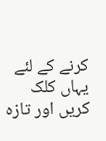کرنے کے لئے یہاں کلک کریں اور تازہ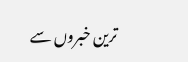ترین خبروں سے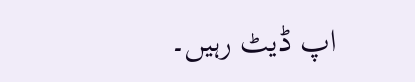اپ ڈیٹ رہیں۔